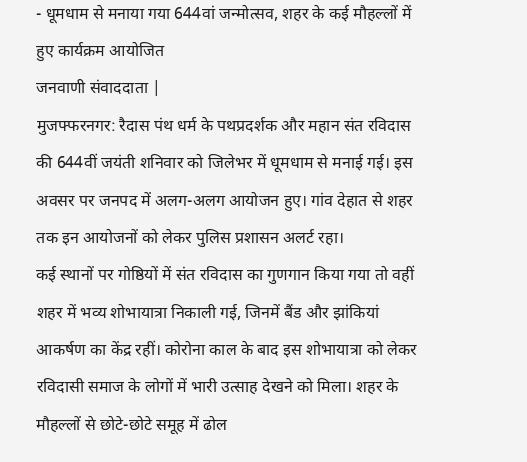- धूमधाम से मनाया गया 644वां जन्मोत्सव, शहर के कई मौहल्लों में हुए कार्यक्रम आयोजित
जनवाणी संवाददाता |
मुजफ्फरनगर: रैदास पंथ धर्म के पथप्रदर्शक और महान संत रविदास की 644वीं जयंती शनिवार को जिलेभर में धूमधाम से मनाई गई। इस अवसर पर जनपद में अलग-अलग आयोजन हुए। गांव देहात से शहर तक इन आयोजनों को लेकर पुलिस प्रशासन अलर्ट रहा।
कई स्थानों पर गोष्ठियों में संत रविदास का गुणगान किया गया तो वहीं शहर में भव्य शोभायात्रा निकाली गई, जिनमें बैंड और झांकियां आकर्षण का केंद्र रहीं। कोरोना काल के बाद इस शोभायात्रा को लेकर रविदासी समाज के लोगों में भारी उत्साह देखने को मिला। शहर के मौहल्लों से छोटे-छोटे समूह में ढोल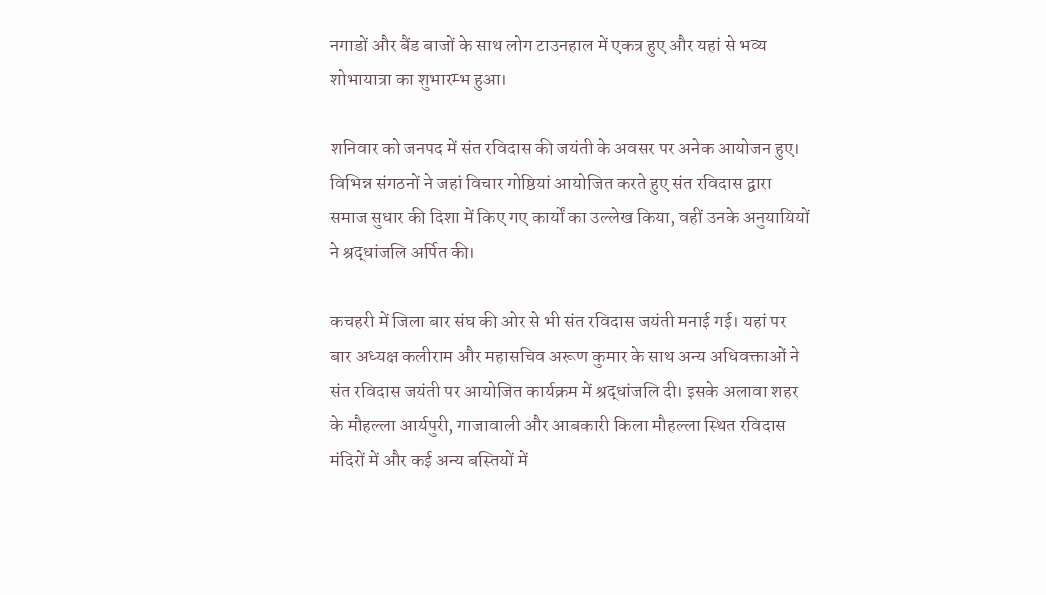नगाडों और बैंड बाजों के साथ लोग टाउनहाल में एकत्र हुए और यहां से भव्य शोभायात्रा का शुभारम्भ हुआ।

शनिवार को जनपद में संत रविदास की जयंती के अवसर पर अनेक आयोजन हुए। विभिन्न संगठनों ने जहां विचार गोष्ठियां आयोजित करते हुए संत रविदास द्वारा समाज सुधार की दिशा में किए गए कार्यों का उल्लेख किया, वहीं उनके अनुयायियों ने श्रद्धांजलि अर्पित की।

कचहरी में जिला बार संघ की ओर से भी संत रविदास जयंती मनाई गई। यहां पर बार अध्यक्ष कलीराम और महासचिव अरूण कुमार के साथ अन्य अधिवक्ताओं ने संत रविदास जयंती पर आयोजित कार्यक्रम में श्रद्धांजलि दी। इसके अलावा शहर के मौहल्ला आर्यपुरी, गाजावाली और आबकारी किला मौहल्ला स्थित रविदास मंदिरों में और कई अन्य बस्तियों में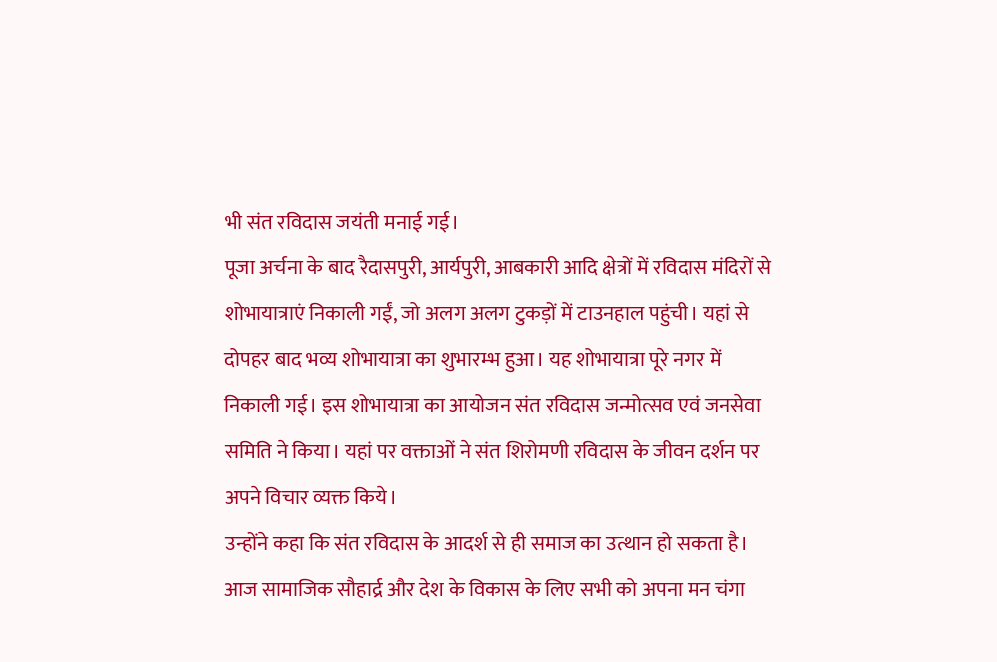भी संत रविदास जयंती मनाई गई।
पूजा अर्चना के बाद रैदासपुरी, आर्यपुरी, आबकारी आदि क्षेत्रों में रविदास मंदिरों से शोभायात्राएं निकाली गईं, जो अलग अलग टुकड़ों में टाउनहाल पहुंची। यहां से दोपहर बाद भव्य शोभायात्रा का शुभारम्भ हुआ। यह शोभायात्रा पूरे नगर में निकाली गई। इस शोभायात्रा का आयोजन संत रविदास जन्मोत्सव एवं जनसेवा समिति ने किया। यहां पर वक्ताओं ने संत शिरोमणी रविदास के जीवन दर्शन पर अपने विचार व्यक्त किये।
उन्होंने कहा कि संत रविदास के आदर्श से ही समाज का उत्थान हो सकता है। आज सामाजिक सौहार्द्र और देश के विकास के लिए सभी को अपना मन चंगा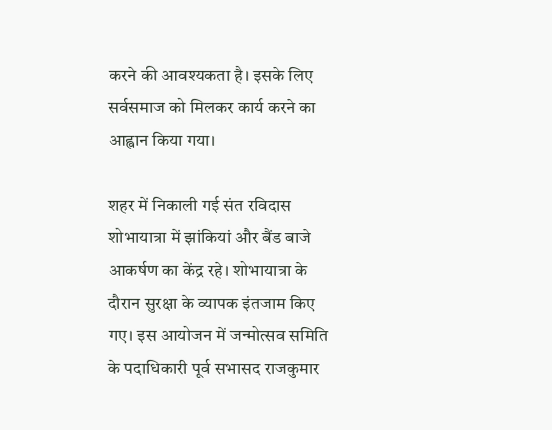करने की आवश्यकता है। इसके लिए सर्वसमाज को मिलकर कार्य करने का आह्वान किया गया।

शहर में निकाली गई संत रविदास शोभायात्रा में झांकियां और बैंड बाजे आकर्षण का केंद्र रहे। शोभायात्रा के दौरान सुरक्षा के व्यापक इंतजाम किए गए। इस आयोजन में जन्मोत्सव समिति के पदाधिकारी पूर्व सभासद राजकुमार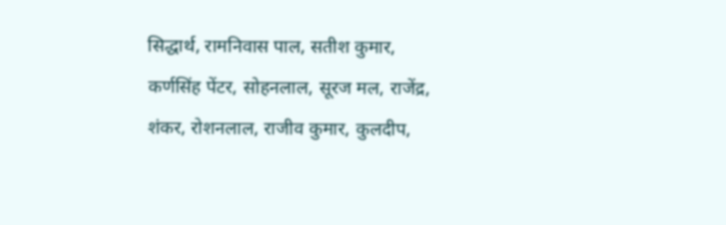सिद्धार्थ, रामनिवास पाल, सतीश कुमार, कर्णसिंह पेंटर, सोहनलाल, सूरज मल, राजेंद्र, शंकर, रोशनलाल, राजीव कुमार, कुलदीप,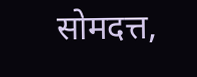सोमदत्त,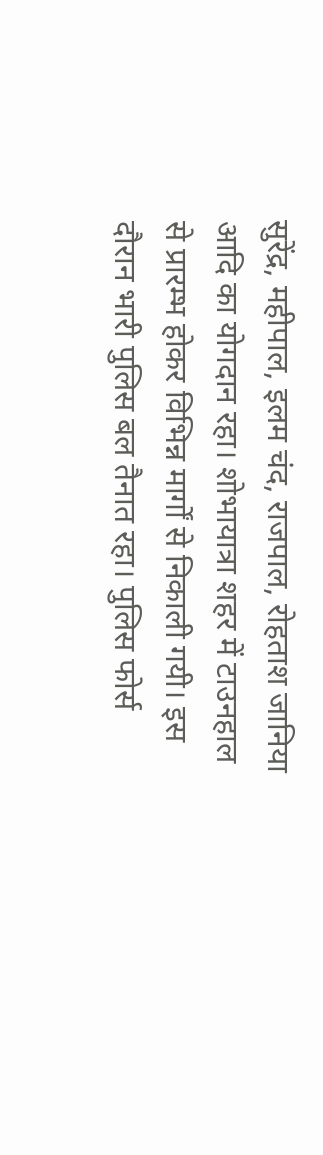सुरेंद्र, महीपाल, इलम चंद, राजपाल, रोहताश जानिया आदि का योगदान रहा। शोभायात्रा शहर में टाउनहाल से प्रारम्भ होकर विभिन्न मार्गों से निकाली गयी। इस दौरान भारी पुलिस बल तैनात रहा। पुलिस फोर्स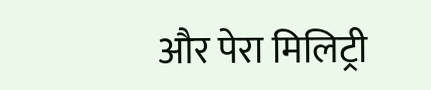और पेरा मिलिट्री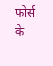फोर्स के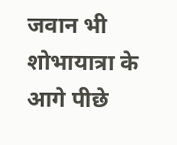जवान भी शोभायात्रा के आगे पीछे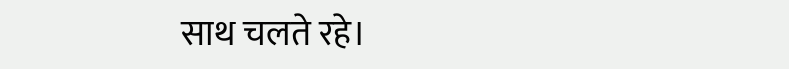साथ चलते रहे।